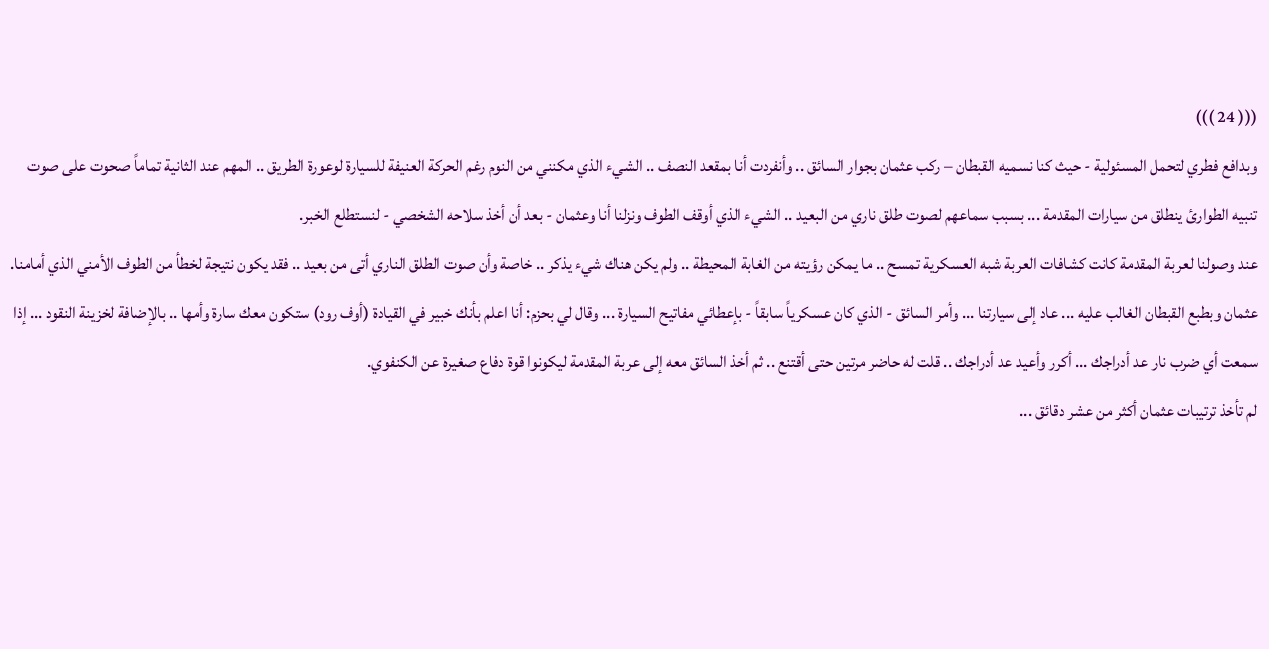((( 24 )))
وبدافع فطري لتحمل المسئولية - حيث كنا نسميه القبطان – ركب عثمان بجوار السائق .. وأنفردت أنا بمقعد النصف .. الشيء الذي مكنني من النوم رغم الحركة العنيفة للسيارة لوعورة الطريق .. المهم عند الثانية تماماً صحوت على صوت تنبيه الطوارئ ينطلق من سيارات المقدمة ... بسبب سماعهم لصوت طلق ناري من البعيد .. الشيء الذي أوقف الطوف ونزلنا أنا وعثمان - بعد أن أخذ سلاحه الشخصي - لنستطلع الخبر.
عند وصولنا لعربة المقدمة كانت كشافات العربة شبه العسكرية تمسح .. ما يمكن رؤيته من الغابة المحيطة .. ولم يكن هناك شيء يذكر .. خاصة وأن صوت الطلق الناري أتى من بعيد .. فقد يكون نتيجة لخطأ من الطوف الأمني الذي أمامنا.
عثمان وبطبع القبطان الغالب عليه ... عاد إلى سيارتنا ... وأمر السائق - الذي كان عسكرياً سابقاً - بإعطائي مفاتيح السيارة ... وقال لي بحزم: أنا اعلم بأنك خبير في القيادة (أوف رود) ستكون معك سارة وأمها .. بالإضافة لخزينة النقود ... إذا سمعت أي ضرب نار عد أدراجك ... أكرر وأعيد عد أدراجك .. قلت له حاضر مرتين حتى أقتنع .. ثم أخذ السائق معه إلى عربة المقدمة ليكونوا قوة دفاع صغيرة عن الكنفوي.
لم تأخذ ترتيبات عثمان أكثر من عشر دقائق ...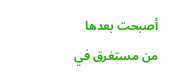أصبحت بعدها من مستغرق في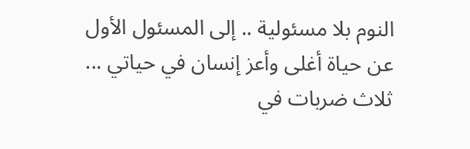النوم بلا مسئولية .. إلى المسئول الأول عن حياة أغلى وأعز إنسان في حياتي ... ثلاث ضربات في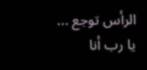الرأس توجع ... يا رب أنا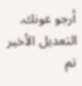أرجو عونك.
التعديل الأخير تم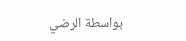بواسطة الرضي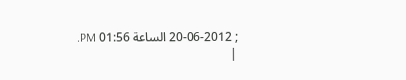; 20-06-2012 الساعة 01:56 PM.
|